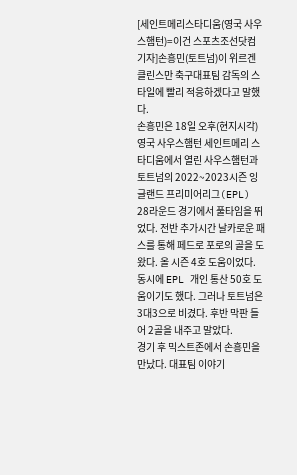[세인트메리스타디움(영국 사우스햄턴)=이건 스포츠조선닷컴 기자]손흥민(토트넘)이 위르겐 클린스만 축구대표팀 감독의 스타일에 빨리 적응하겠다고 말했다.
손흥민은 18일 오후(현지시각) 영국 사우스햄턴 세인트메리 스타디움에서 열린 사우스햄턴과 토트넘의 2022~2023시즌 잉글랜드 프리미어리그(EPL) 28라운드 경기에서 풀타임을 뛰었다. 전반 추가시간 날카로운 패스를 통해 페드로 포로의 골을 도왔다. 올 시즌 4호 도움이었다. 동시에 EPL 개인 통산 50호 도움이기도 했다. 그러나 토트넘은 3대3으로 비겼다. 후반 막판 들어 2골을 내주고 말았다.
경기 후 믹스트존에서 손흥민을 만났다. 대표팀 이야기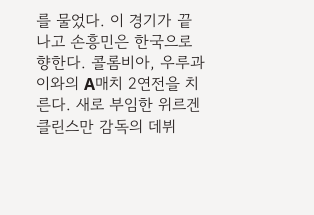를 물었다. 이 경기가 끝나고 손흥민은 한국으로 향한다. 콜롬비아, 우루과이와의 A매치 2연전을 치른다. 새로 부임한 위르겐 클린스만 감독의 데뷔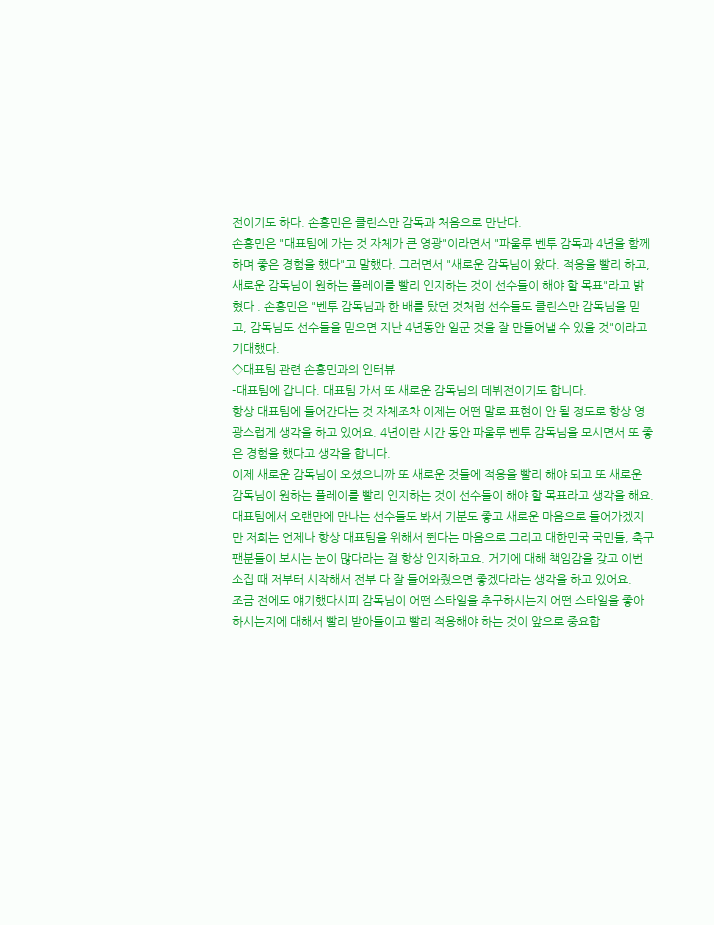전이기도 하다. 손흥민은 클린스만 감독과 처음으로 만난다.
손흥민은 "대표팀에 가는 것 자체가 큰 영광"이라면서 "파울루 벤투 감독과 4년을 함께 하며 좋은 경험을 했다"고 말했다. 그러면서 "새로운 감독님이 왔다. 적응을 빨리 하고, 새로운 감독님이 원하는 플레이를 빨리 인지하는 것이 선수들이 해야 할 목표"라고 밝혔다 . 손흥민은 "벤투 감독님과 한 배를 탔던 것처럼 선수들도 클린스만 감독님을 믿고, 감독님도 선수들을 믿으면 지난 4년동안 일군 것을 잘 만들어낼 수 있을 것"이라고 기대했다.
◇대표팀 관련 손흥민과의 인터뷰
-대표팀에 갑니다. 대표팀 가서 또 새로운 감독님의 데뷔전이기도 합니다.
항상 대표팀에 들어간다는 것 자체조차 이제는 어떤 말로 표현이 안 될 정도로 항상 영광스럽게 생각을 하고 있어요. 4년이란 시간 동안 파울루 벤투 감독님을 모시면서 또 좋은 경험을 했다고 생각을 합니다.
이제 새로운 감독님이 오셨으니까 또 새로운 것들에 적응을 빨리 해야 되고 또 새로운 감독님이 원하는 플레이를 빨리 인지하는 것이 선수들이 해야 할 목표라고 생각을 해요.
대표팀에서 오랜만에 만나는 선수들도 봐서 기분도 좋고 새로운 마음으로 들어가겠지만 저희는 언제나 항상 대표팀을 위해서 뛴다는 마음으로 그리고 대한민국 국민들, 축구 팬분들이 보시는 눈이 많다라는 걸 항상 인지하고요. 거기에 대해 책임감을 갖고 이번 소집 때 저부터 시작해서 전부 다 잘 들어와줬으면 좋겠다라는 생각을 하고 있어요.
조금 전에도 얘기했다시피 감독님이 어떤 스타일을 추구하시는지 어떤 스타일을 좋아하시는지에 대해서 빨리 받아들이고 빨리 적응해야 하는 것이 앞으로 중요합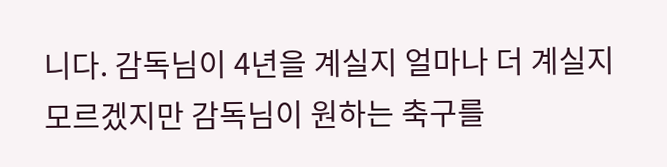니다. 감독님이 4년을 계실지 얼마나 더 계실지 모르겠지만 감독님이 원하는 축구를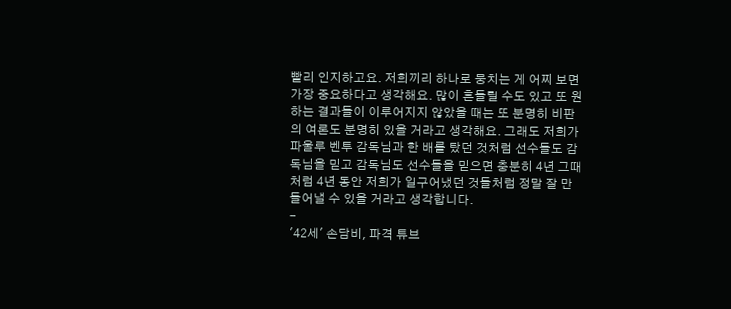빨리 인지하고요. 저희끼리 하나로 뭉치는 게 어찌 보면 가장 중요하다고 생각해요. 많이 흔들릴 수도 있고 또 원하는 결과들이 이루어지지 않았을 때는 또 분명히 비판의 여론도 분명히 있을 거라고 생각해요. 그래도 저희가 파울루 벤투 감독님과 한 배를 탔던 것처럼 선수들도 감독님을 믿고 감독님도 선수들을 믿으면 충분히 4년 그때처럼 4년 동안 저희가 일구어냈던 것들처럼 정말 잘 만들어낼 수 있을 거라고 생각합니다.
-
'42세' 손담비, 파격 튜브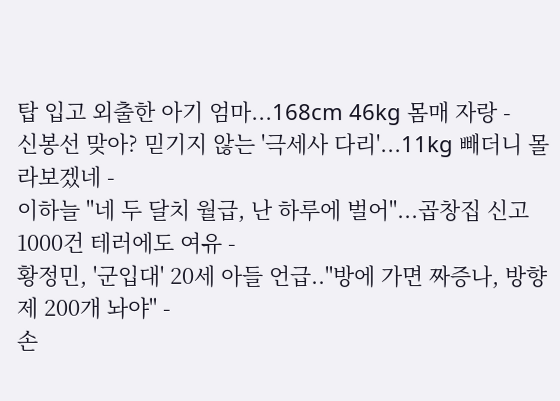탑 입고 외출한 아기 엄마...168cm 46kg 몸매 자랑 -
신봉선 맞아? 믿기지 않는 '극세사 다리'...11kg 빼더니 몰라보겠네 -
이하늘 "네 두 달치 월급, 난 하루에 벌어"...곱창집 신고 1000건 테러에도 여유 -
황정민, '군입대' 20세 아들 언급.."방에 가면 짜증나, 방향제 200개 놔야" -
손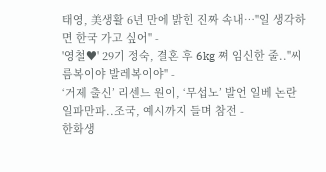태영, 美생활 6년 만에 밝힌 진짜 속내…"일 생각하면 한국 가고 싶어" -
'영철♥' 29기 정숙, 결혼 후 6kg 쪄 임신한 줄.."씨름복이야 발레복이야" -
‘거제 출신’ 리센느 원이, ‘무섭노’ 발언 일베 논란 일파만파..조국, 예시까지 들며 참전 -
한화생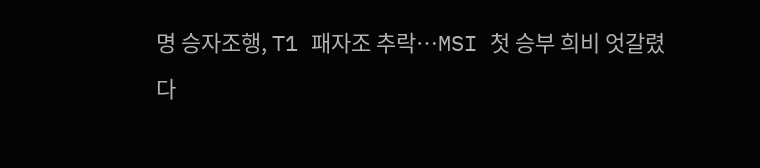명 승자조행, T1 패자조 추락…MSI 첫 승부 희비 엇갈렸다